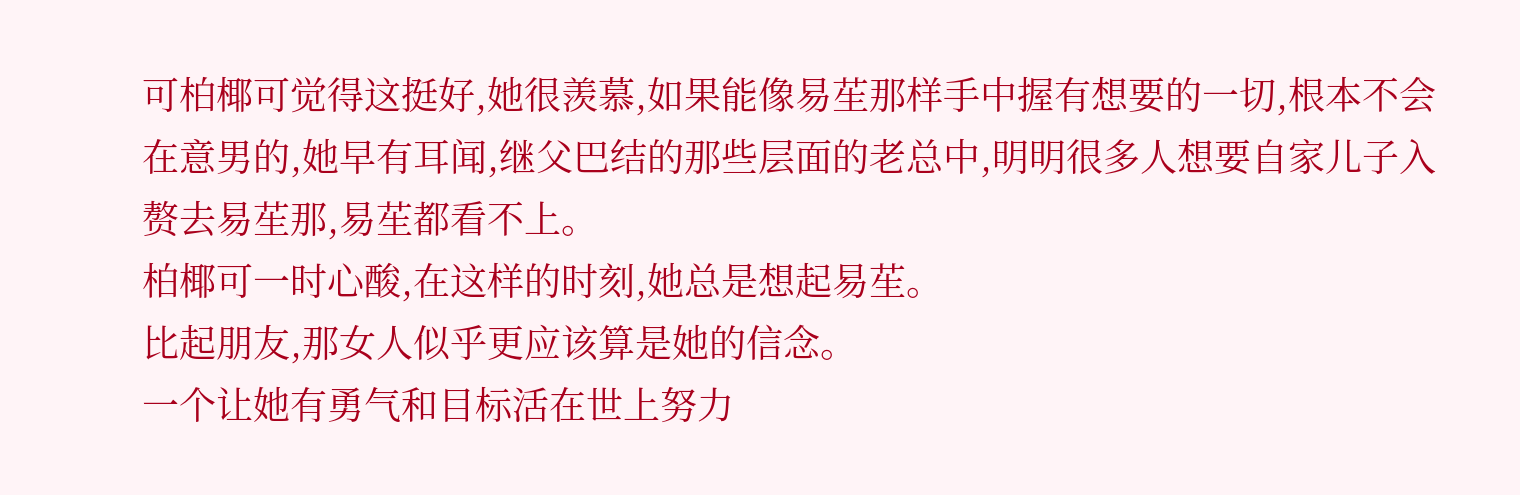可柏椰可觉得这挺好,她很羡慕,如果能像易苼那样手中握有想要的一切,根本不会在意男的,她早有耳闻,继父巴结的那些层面的老总中,明明很多人想要自家儿子入赘去易苼那,易苼都看不上。
柏椰可一时心酸,在这样的时刻,她总是想起易苼。
比起朋友,那女人似乎更应该算是她的信念。
一个让她有勇气和目标活在世上努力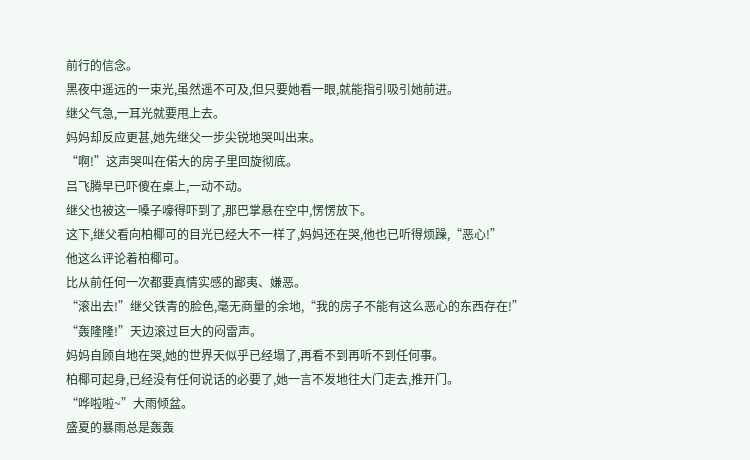前行的信念。
黑夜中遥远的一束光,虽然遥不可及,但只要她看一眼,就能指引吸引她前进。
继父气急,一耳光就要甩上去。
妈妈却反应更甚,她先继父一步尖锐地哭叫出来。
“啊!”这声哭叫在偌大的房子里回旋彻底。
吕飞腾早已吓傻在桌上,一动不动。
继父也被这一嗓子嚎得吓到了,那巴掌悬在空中,愣愣放下。
这下,继父看向柏椰可的目光已经大不一样了,妈妈还在哭,他也已听得烦躁,“恶心!”
他这么评论着柏椰可。
比从前任何一次都要真情实感的鄙夷、嫌恶。
“滚出去!”继父铁青的脸色,毫无商量的余地,“我的房子不能有这么恶心的东西存在!”
“轰隆隆!”天边滚过巨大的闷雷声。
妈妈自顾自地在哭,她的世界天似乎已经塌了,再看不到再听不到任何事。
柏椰可起身,已经没有任何说话的必要了,她一言不发地往大门走去,推开门。
“哗啦啦~”大雨倾盆。
盛夏的暴雨总是轰轰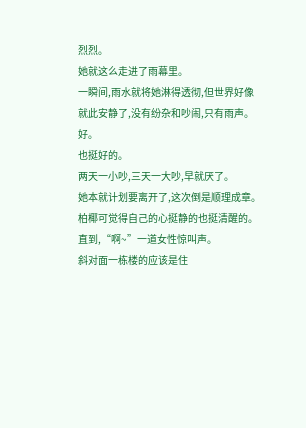烈烈。
她就这么走进了雨幕里。
一瞬间,雨水就将她淋得透彻,但世界好像就此安静了,没有纷杂和吵闹,只有雨声。
好。
也挺好的。
两天一小吵,三天一大吵,早就厌了。
她本就计划要离开了,这次倒是顺理成章。
柏椰可觉得自己的心挺静的也挺清醒的。
直到,“啊~”一道女性惊叫声。
斜对面一栋楼的应该是住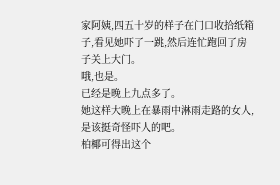家阿姨,四五十岁的样子在门口收拾纸箱子,看见她吓了一跳,然后连忙跑回了房子关上大门。
哦,也是。
已经是晚上九点多了。
她这样大晚上在暴雨中淋雨走路的女人,是该挺奇怪吓人的吧。
柏椰可得出这个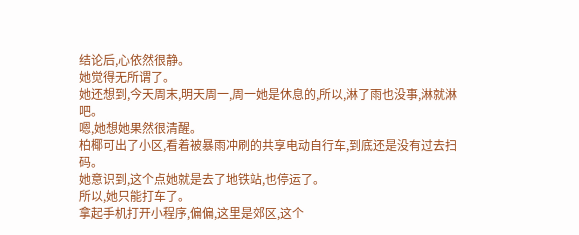结论后,心依然很静。
她觉得无所谓了。
她还想到,今天周末,明天周一,周一她是休息的,所以,淋了雨也没事,淋就淋吧。
嗯,她想她果然很清醒。
柏椰可出了小区,看着被暴雨冲刷的共享电动自行车,到底还是没有过去扫码。
她意识到,这个点她就是去了地铁站,也停运了。
所以,她只能打车了。
拿起手机打开小程序,偏偏,这里是郊区,这个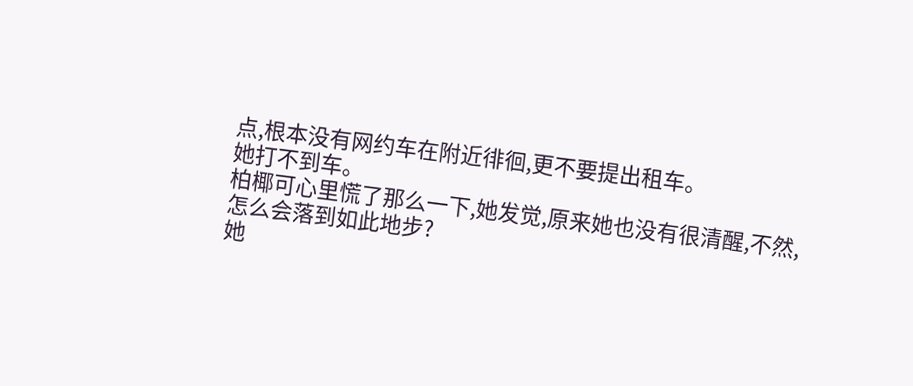点,根本没有网约车在附近徘徊,更不要提出租车。
她打不到车。
柏椰可心里慌了那么一下,她发觉,原来她也没有很清醒,不然,怎么会落到如此地步?
她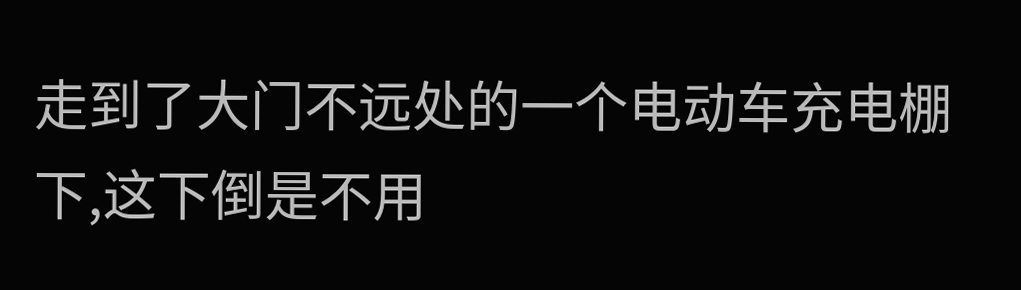走到了大门不远处的一个电动车充电棚下,这下倒是不用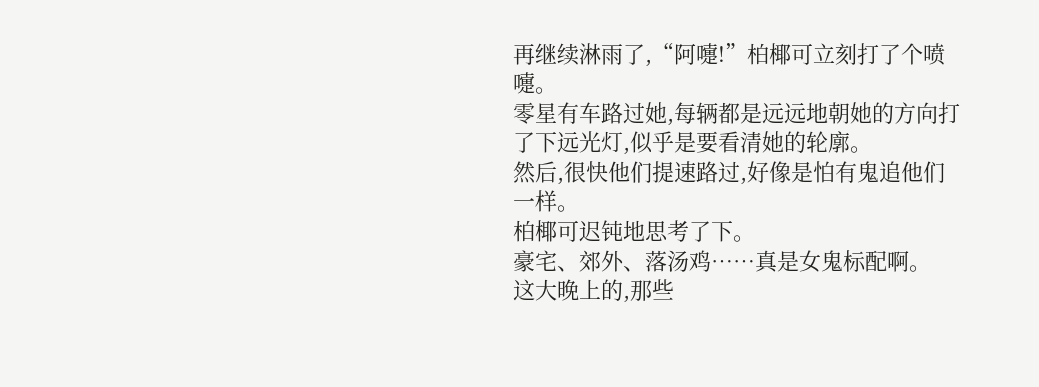再继续淋雨了,“阿嚏!”柏椰可立刻打了个喷嚏。
零星有车路过她,每辆都是远远地朝她的方向打了下远光灯,似乎是要看清她的轮廓。
然后,很快他们提速路过,好像是怕有鬼追他们一样。
柏椰可迟钝地思考了下。
豪宅、郊外、落汤鸡……真是女鬼标配啊。
这大晚上的,那些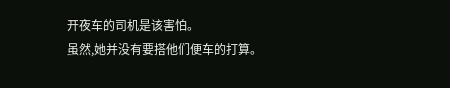开夜车的司机是该害怕。
虽然,她并没有要搭他们便车的打算。